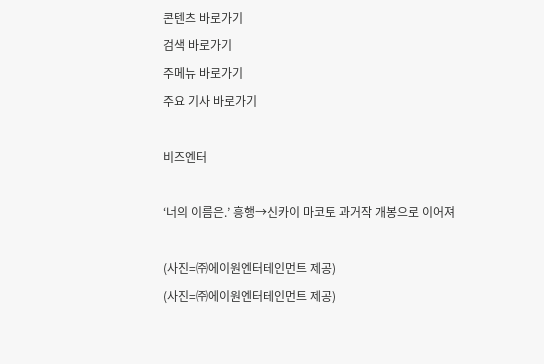콘텐츠 바로가기
검색 바로가기
주메뉴 바로가기
주요 기사 바로가기

비즈엔터

‘너의 이름은.’ 흥행→신카이 마코토 과거작 개봉으로 이어져

(사진=㈜에이원엔터테인먼트 제공)
(사진=㈜에이원엔터테인먼트 제공)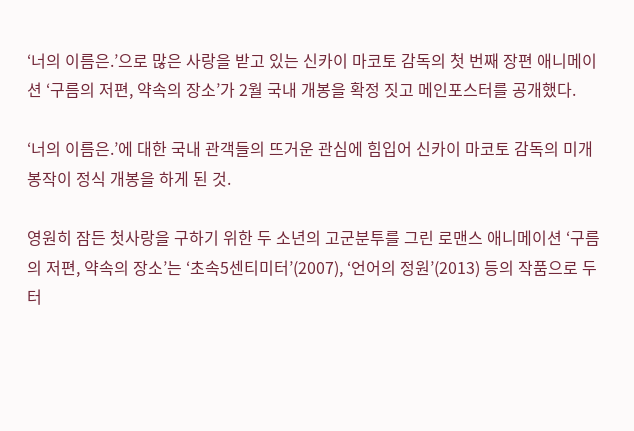‘너의 이름은.’으로 많은 사랑을 받고 있는 신카이 마코토 감독의 첫 번째 장편 애니메이션 ‘구름의 저편, 약속의 장소’가 2월 국내 개봉을 확정 짓고 메인포스터를 공개했다.

‘너의 이름은.’에 대한 국내 관객들의 뜨거운 관심에 힘입어 신카이 마코토 감독의 미개봉작이 정식 개봉을 하게 된 것.

영원히 잠든 첫사랑을 구하기 위한 두 소년의 고군분투를 그린 로맨스 애니메이션 ‘구름의 저편, 약속의 장소’는 ‘초속5센티미터’(2007), ‘언어의 정원’(2013) 등의 작품으로 두터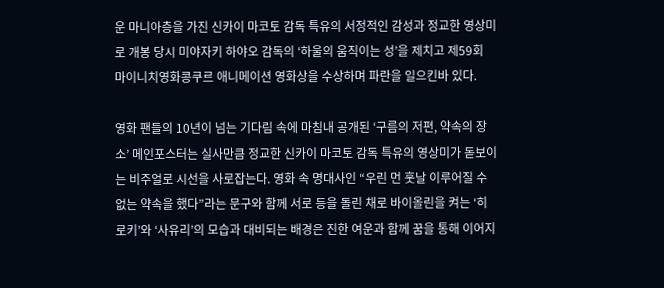운 마니아층을 가진 신카이 마코토 감독 특유의 서정적인 감성과 정교한 영상미로 개봉 당시 미야자키 하야오 감독의 ‘하울의 움직이는 성’을 제치고 제59회 마이니치영화콩쿠르 애니메이션 영화상을 수상하며 파란을 일으킨바 있다.

영화 팬들의 10년이 넘는 기다림 속에 마침내 공개된 ‘구름의 저편, 약속의 장소’ 메인포스터는 실사만큼 정교한 신카이 마코토 감독 특유의 영상미가 돋보이는 비주얼로 시선을 사로잡는다. 영화 속 명대사인 “우린 먼 훗날 이루어질 수 없는 약속을 했다”라는 문구와 함께 서로 등을 돌린 채로 바이올린을 켜는 ‘히로키’와 ‘사유리’의 모습과 대비되는 배경은 진한 여운과 함께 꿈을 통해 이어지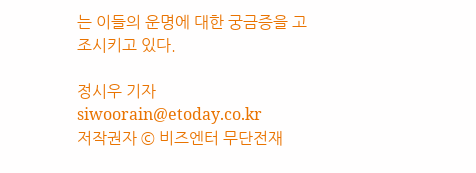는 이들의 운명에 대한 궁금증을 고조시키고 있다.

정시우 기자 siwoorain@etoday.co.kr
저작권자 © 비즈엔터 무단전재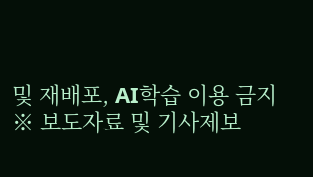및 재배포, AI학습 이용 금지
※ 보도자료 및 기사제보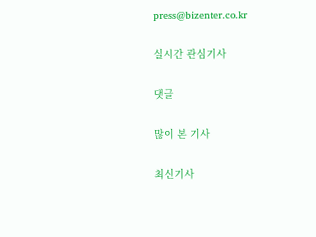press@bizenter.co.kr

실시간 관심기사

댓글

많이 본 기사

최신기사